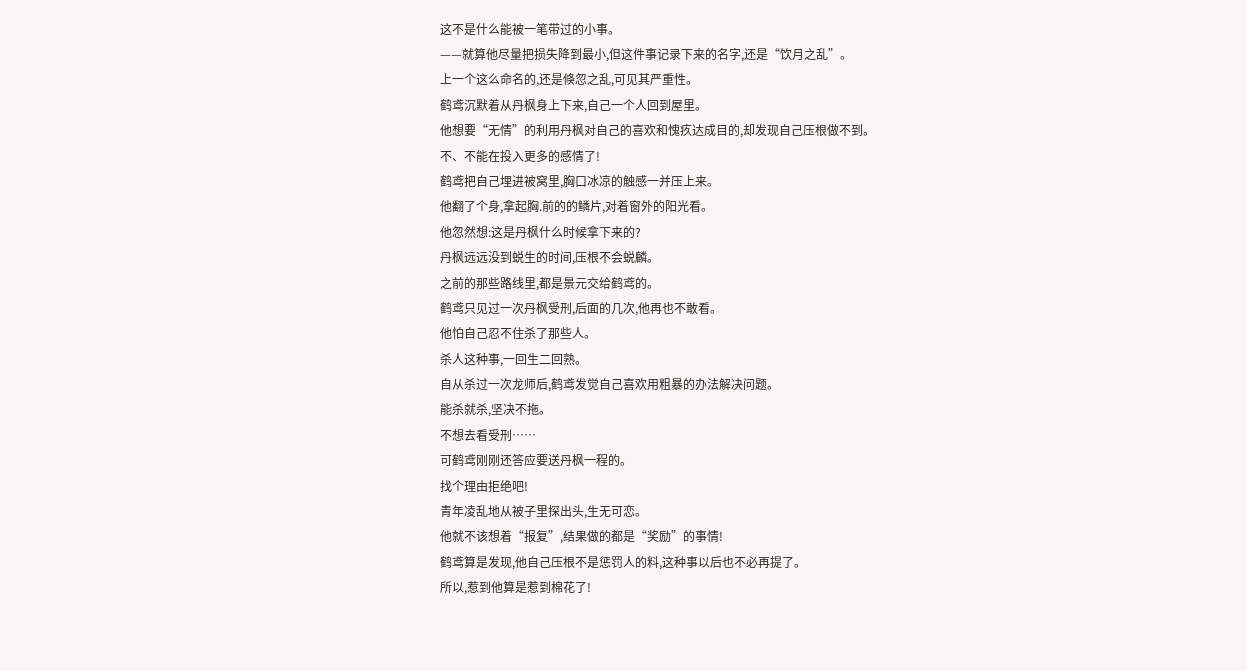这不是什么能被一笔带过的小事。
——就算他尽量把损失降到最小,但这件事记录下来的名字,还是“饮月之乱”。
上一个这么命名的,还是倏忽之乱,可见其严重性。
鹤鸢沉默着从丹枫身上下来,自己一个人回到屋里。
他想要“无情”的利用丹枫对自己的喜欢和愧疚达成目的,却发现自己压根做不到。
不、不能在投入更多的感情了!
鹤鸢把自己埋进被窝里,胸口冰凉的触感一并压上来。
他翻了个身,拿起胸.前的的鳞片,对着窗外的阳光看。
他忽然想:这是丹枫什么时候拿下来的?
丹枫远远没到蜕生的时间,压根不会蜕麟。
之前的那些路线里,都是景元交给鹤鸢的。
鹤鸢只见过一次丹枫受刑,后面的几次,他再也不敢看。
他怕自己忍不住杀了那些人。
杀人这种事,一回生二回熟。
自从杀过一次龙师后,鹤鸢发觉自己喜欢用粗暴的办法解决问题。
能杀就杀,坚决不拖。
不想去看受刑……
可鹤鸢刚刚还答应要送丹枫一程的。
找个理由拒绝吧!
青年凌乱地从被子里探出头,生无可恋。
他就不该想着“报复”,结果做的都是“奖励”的事情!
鹤鸢算是发现,他自己压根不是惩罚人的料,这种事以后也不必再提了。
所以,惹到他算是惹到棉花了!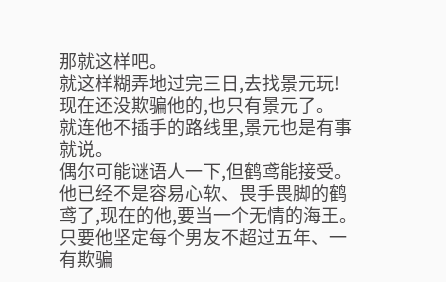那就这样吧。
就这样糊弄地过完三日,去找景元玩!
现在还没欺骗他的,也只有景元了。
就连他不插手的路线里,景元也是有事就说。
偶尔可能谜语人一下,但鹤鸢能接受。
他已经不是容易心软、畏手畏脚的鹤鸢了,现在的他,要当一个无情的海王。
只要他坚定每个男友不超过五年、一有欺骗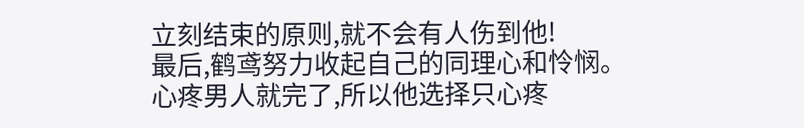立刻结束的原则,就不会有人伤到他!
最后,鹤鸢努力收起自己的同理心和怜悯。
心疼男人就完了,所以他选择只心疼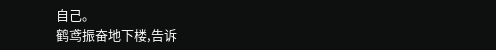自己。
鹤鸢振奋地下楼,告诉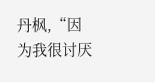丹枫,“因为我很讨厌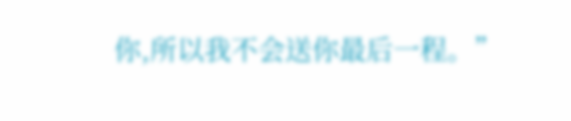你,所以我不会送你最后一程。”